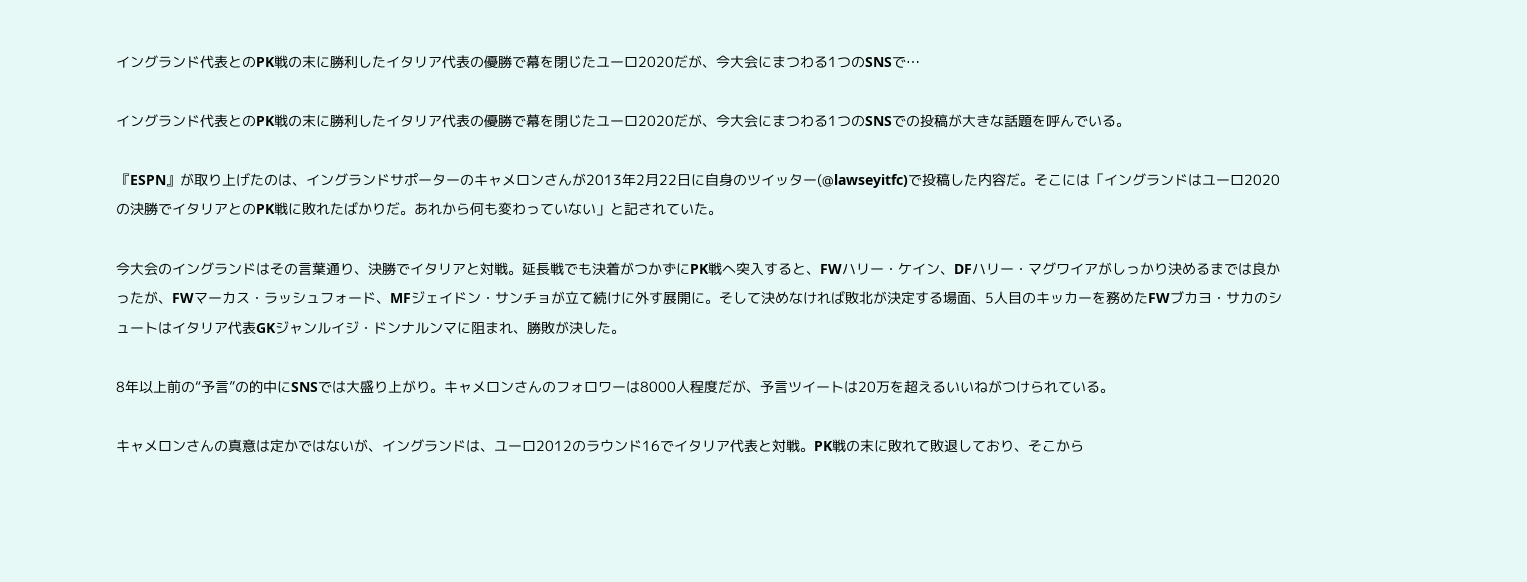イングランド代表とのPK戦の末に勝利したイタリア代表の優勝で幕を閉じたユーロ2020だが、今大会にまつわる1つのSNSで…

イングランド代表とのPK戦の末に勝利したイタリア代表の優勝で幕を閉じたユーロ2020だが、今大会にまつわる1つのSNSでの投稿が大きな話題を呼んでいる。

『ESPN』が取り上げたのは、イングランドサポーターのキャメロンさんが2013年2月22日に自身のツイッター(@lawseyitfc)で投稿した内容だ。そこには「イングランドはユーロ2020の決勝でイタリアとのPK戦に敗れたばかりだ。あれから何も変わっていない」と記されていた。

今大会のイングランドはその言葉通り、決勝でイタリアと対戦。延長戦でも決着がつかずにPK戦へ突入すると、FWハリー・ケイン、DFハリー・マグワイアがしっかり決めるまでは良かったが、FWマーカス・ラッシュフォード、MFジェイドン・サンチョが立て続けに外す展開に。そして決めなければ敗北が決定する場面、5人目のキッカーを務めたFWブカヨ・サカのシュートはイタリア代表GKジャンルイジ・ドンナルンマに阻まれ、勝敗が決した。

8年以上前の“予言”の的中にSNSでは大盛り上がり。キャメロンさんのフォロワーは8000人程度だが、予言ツイートは20万を超えるいいねがつけられている。

キャメロンさんの真意は定かではないが、イングランドは、ユーロ2012のラウンド16でイタリア代表と対戦。PK戦の末に敗れて敗退しており、そこから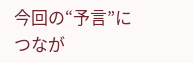今回の“予言”につなが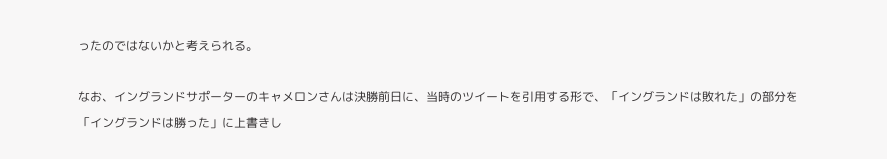ったのではないかと考えられる。

なお、イングランドサポーターのキャメロンさんは決勝前日に、当時のツイートを引用する形で、「イングランドは敗れた」の部分を「イングランドは勝った」に上書きし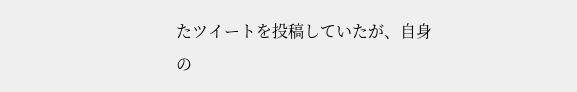たツイートを投稿していたが、自身の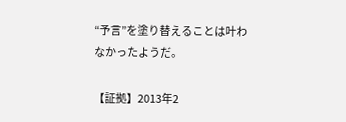“予言”を塗り替えることは叶わなかったようだ。

【証拠】2013年2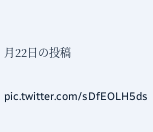月22日の投稿

pic.twitter.com/sDfEOLH5ds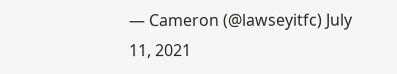— Cameron (@lawseyitfc) July 11, 2021